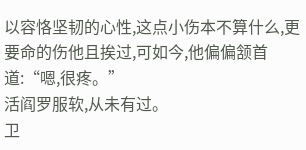以容恪坚韧的心性,这点小伤本不算什么,更要命的伤他且挨过,可如今,他偏偏颔首道:“嗯,很疼。”
活阎罗服软,从未有过。
卫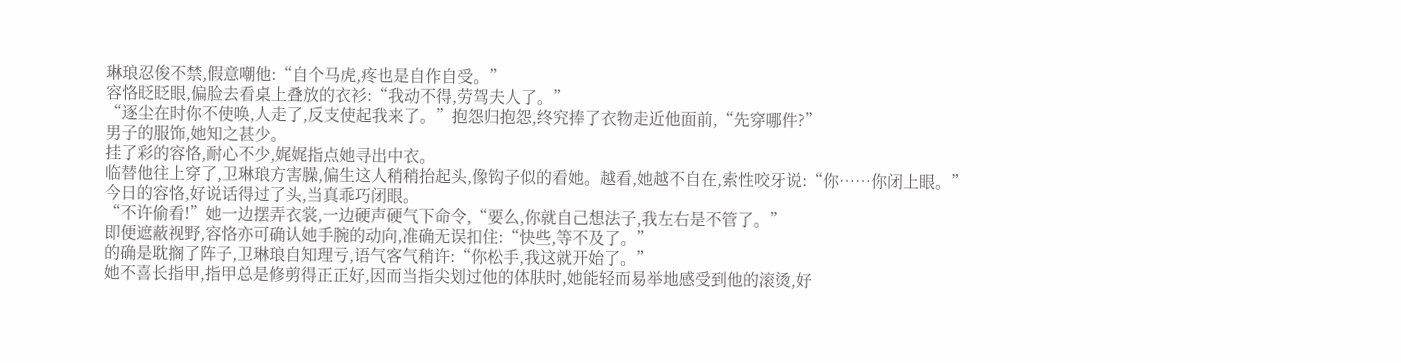琳琅忍俊不禁,假意嘲他:“自个马虎,疼也是自作自受。”
容恪眨眨眼,偏脸去看桌上叠放的衣衫:“我动不得,劳驾夫人了。”
“逐尘在时你不使唤,人走了,反支使起我来了。”抱怨归抱怨,终究捧了衣物走近他面前,“先穿哪件?”
男子的服饰,她知之甚少。
挂了彩的容恪,耐心不少,娓娓指点她寻出中衣。
临替他往上穿了,卫琳琅方害臊,偏生这人稍稍抬起头,像钩子似的看她。越看,她越不自在,索性咬牙说:“你……你闭上眼。”
今日的容恪,好说话得过了头,当真乖巧闭眼。
“不许偷看!”她一边摆弄衣裳,一边硬声硬气下命令,“要么,你就自己想法子,我左右是不管了。”
即便遮蔽视野,容恪亦可确认她手腕的动向,准确无误扣住:“快些,等不及了。”
的确是耽搁了阵子,卫琳琅自知理亏,语气客气稍许:“你松手,我这就开始了。”
她不喜长指甲,指甲总是修剪得正正好,因而当指尖划过他的体肤时,她能轻而易举地感受到他的滚烫,好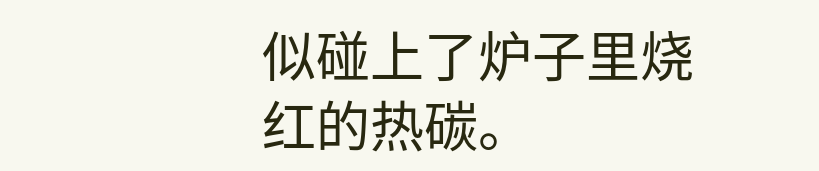似碰上了炉子里烧红的热碳。